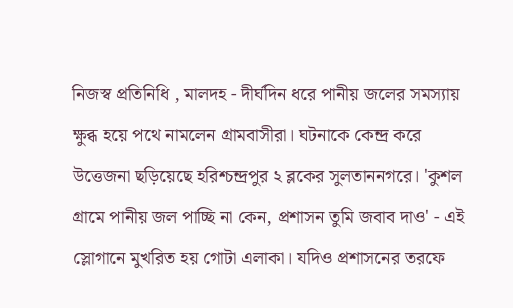নিজস্ব প্রতিনিধি , মালদহ - দীর্ঘদিন ধরে পানীয় জলের সমস্যায় ক্ষুব্ধ হয়ে পথে নামলেন গ্রামবাসীরা। ঘটনাকে কেন্দ্র করে উত্তেজনা ছড়িয়েছে হরিশ্চন্দ্রপুর ২ ব্লকের সুলতাননগরে। 'কুশল গ্রামে পানীয় জল পাচ্ছি না কেন, প্রশাসন তুমি জবাব দাও' - এই স্লোগানে মুখরিত হয় গোটা এলাকা। যদিও প্রশাসনের তরফে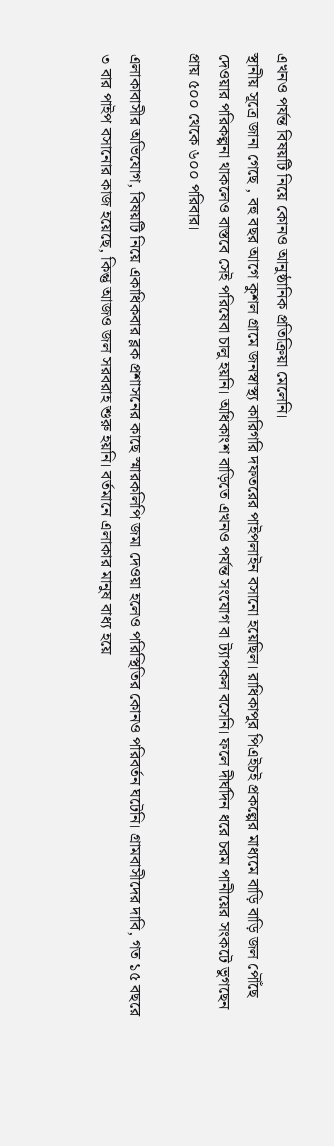এখনও পর্যন্ত বিষয়টি নিয়ে কোনও আনুষ্ঠানিক প্রতিক্রিয়া মেলেনি।
স্থানীয় সূত্রে জানা গেছে , বহু বছর আগে কুশল গ্রামে জনস্বাস্থ্য কারিগরি দফতরের পাইপলাইন বসানো হয়েছিল। রাধিকাপুর পিএইচই প্রকল্পের মাধ্যমে বাড়ি বাড়ি জল পৌঁছে দেওয়ার পরিকল্পনা থাকলেও বাস্তবে সেই পরিষেবা চালু হয়নি। অধিকাংশ বাড়িতে এখনও পর্যন্ত সংযোগ বা ট্যাপকল বসেনি। ফলে দীর্ঘদিন ধরে চরম পানীয়ের সংকটে ভুগছেন প্রায় ৫০০ থেকে ৬০০ পরিবার।

এলাকাবাসীর অভিযোগ, বিষয়টি নিয়ে একাধিকবার ব্লক প্রশাসনের কাছে স্মারকলিপি জমা দেওয়া হলেও পরিস্থিতির কোনও পরিবর্তন ঘটেনি। গ্রামবাসীদের দাবি, গত ১৫ বছরে ৩ বার পাইপ বসানোর কাজ হয়েছে, কিন্তু আজও জল সরবরাহ শুরু হয়নি। বর্তমানে এলাকার মানুষ বাধ্য হয়ে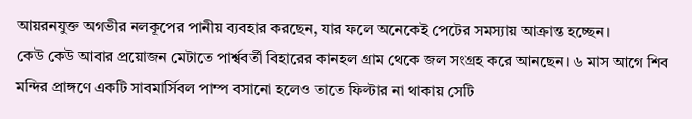আয়রনযুক্ত অগভীর নলকূপের পানীয় ব্যবহার করছেন, যার ফলে অনেকেই পেটের সমস্যায় আক্রান্ত হচ্ছেন।
কেউ কেউ আবার প্রয়োজন মেটাতে পার্শ্ববর্তী বিহারের কানহল গ্রাম থেকে জল সংগ্রহ করে আনছেন। ৬ মাস আগে শিব মন্দির প্রাঙ্গণে একটি সাবমার্সিবল পাম্প বসানো হলেও তাতে ফিল্টার না থাকায় সেটি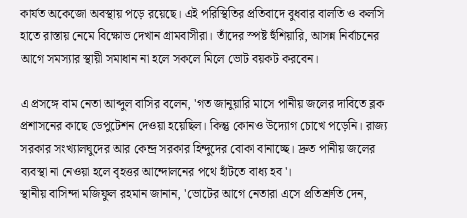কার্যত অকেজো অবস্থায় পড়ে রয়েছে। এই পরিস্থিতির প্রতিবাদে বুধবার বালতি ও কলসি হাতে রাস্তায় নেমে বিক্ষোভ দেখান গ্রামবাসীরা। তাঁদের স্পষ্ট হুঁশিয়ারি, আসন্ন নির্বাচনের আগে সমস্যার স্থায়ী সমাধান না হলে সকলে মিলে ভোট বয়কট করবেন।

এ প্রসঙ্গে বাম নেতা আব্দুল বাসির বলেন, 'গত জানুয়ারি মাসে পানীয় জলের দাবিতে ব্লক প্রশাসনের কাছে ডেপুটেশন দেওয়া হয়েছিল। কিন্তু কোনও উদ্যোগ চোখে পড়েনি। রাজ্য সরকার সংখ্যালঘুদের আর কেন্দ্র সরকার হিন্দুদের বোকা বানাচ্ছে। দ্রুত পানীয় জলের ব্যবস্থা না নেওয়া হলে বৃহত্তর আন্দোলনের পথে হাঁটতে বাধ্য হব'।
স্থানীয় বাসিন্দা মজিফুল রহমান জানান, 'ভোটের আগে নেতারা এসে প্রতিশ্রুতি দেন,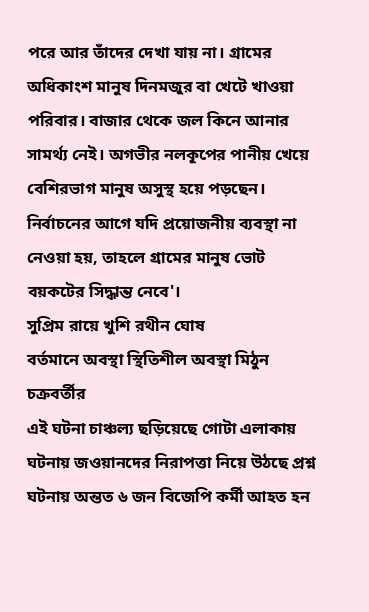পরে আর তাঁদের দেখা যায় না। গ্রামের অধিকাংশ মানুষ দিনমজুর বা খেটে খাওয়া পরিবার। বাজার থেকে জল কিনে আনার সামর্থ্য নেই। অগভীর নলকূপের পানীয় খেয়ে বেশিরভাগ মানুষ অসুস্থ হয়ে পড়ছেন। নির্বাচনের আগে যদি প্রয়োজনীয় ব্যবস্থা না নেওয়া হয়, তাহলে গ্রামের মানুষ ভোট বয়কটের সিদ্ধান্ত নেবে'।
সুপ্রিম রায়ে খুশি রথীন ঘোষ
বর্তমানে অবস্থা স্থিতিশীল অবস্থা মিঠুন চক্রবর্তীর
এই ঘটনা চাঞ্চল্য ছড়িয়েছে গোটা এলাকায়
ঘটনায় জওয়ানদের নিরাপত্তা নিয়ে উঠছে প্রশ্ন
ঘটনায় অন্তত ৬ জন বিজেপি কর্মী আহত হন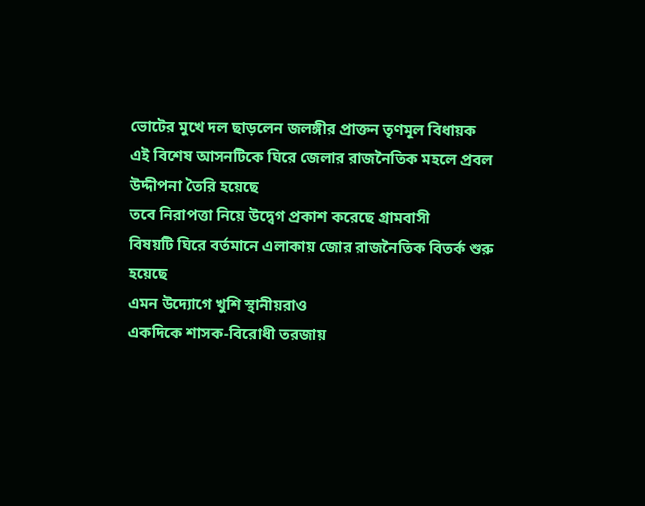ভোটের মুখে দল ছাড়লেন জলঙ্গীর প্রাক্তন তৃণমূল বিধায়ক
এই বিশেষ আসনটিকে ঘিরে জেলার রাজনৈতিক মহলে প্রবল উদ্দীপনা তৈরি হয়েছে
তবে নিরাপত্তা নিয়ে উদ্বেগ প্রকাশ করেছে গ্রামবাসী
বিষয়টি ঘিরে বর্তমানে এলাকায় জোর রাজনৈতিক বিতর্ক শুরু হয়েছে
এমন উদ্যোগে খুশি স্থানীয়রাও
একদিকে শাসক-বিরোধী তরজায়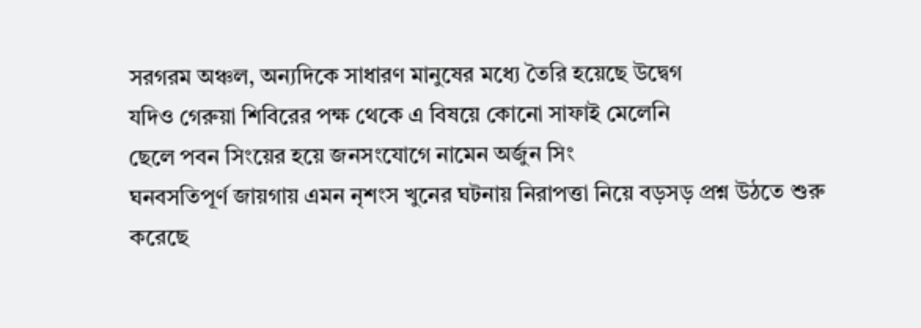সরগরম অঞ্চল, অন্যদিকে সাধারণ মানুষের মধ্যে তৈরি হয়েছে উদ্বেগ
যদিও গেরুয়া শিবিরের পক্ষ থেকে এ বিষয়ে কোনো সাফাই মেলেনি
ছেলে পবন সিংয়ের হয়ে জনসংযোগে নামেন অর্জুন সিং
ঘনবসতিপূর্ণ জায়গায় এমন নৃশংস খুনের ঘটনায় নিরাপত্তা নিয়ে বড়সড় প্রশ্ন উঠতে শুরু করেছে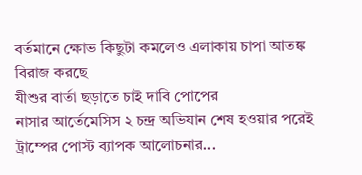বর্তমানে ক্ষোভ কিছুটা কমলেও এলাকায় চাপা আতঙ্ক বিরাজ করছে
যীশুর বার্তা ছড়াতে চাই দাবি পোপের
নাসার আর্তেমেসিস ২ চন্দ্র অভিযান শেষ হওয়ার পরেই ট্রাম্পের পোস্ট ব্যাপক আলোচনার...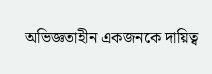অভিজ্ঞতাহীন একজনকে দায়িত্ব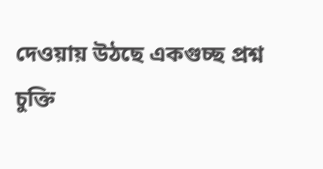দেওয়ায় উঠছে একগুচ্ছ প্রশ্ন
চুক্তি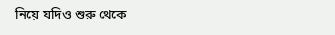নিয়ে যদিও শুরু থেকে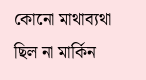কোনো মাথাব্যথা ছিল না মার্কিন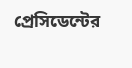প্রেসিডেন্টের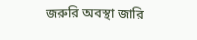জরুরি অবস্থা জারি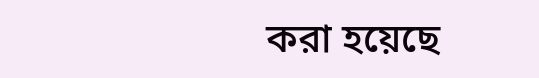করা হয়েছে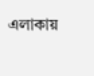এলাকায়